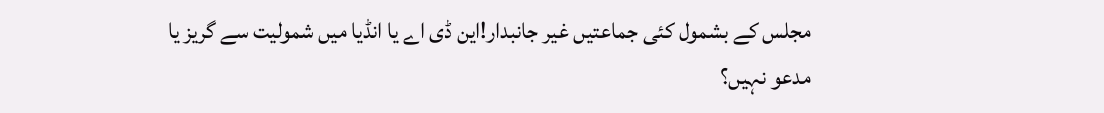مجلس کے بشمول کئی جماعتیں غیر جانبدار!این ڈی اے یا انڈیا میں شمولیت سے گریز یا مدعو نہیں؟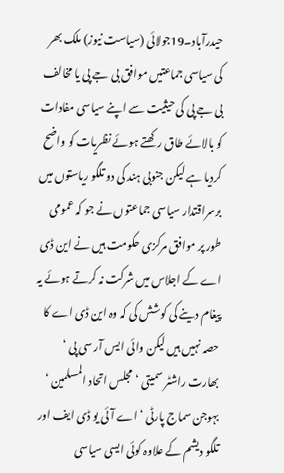حیدرآباد۔19جولائی (سیاست نیوز) ملک بھر کی سیاسی جماعتیں موافق بی جے پی یا مخالف بی جے پی کی حیثیت سے اپنے سیاسی مفادات کو بالائے طاق رکھتے ہوئے نظریات کو واضح کردیا ہے لیکن جنوبی ہند کی دو تلگو ریاستوں میں برسراقتدار سیاسی جماعتوں نے جو کہ عمومی طور پر موافق مرکزی حکومت ہیں نے این ڈی اے کے اجلاس میں شرکت نہ کرتے ہوئے یہ پیغام دینے کی کوشش کی کہ وہ این ڈی اے کا حصہ نہیں ہیں لیکن وائی ایس آر سی پی ‘ بھارت راشٹر سمیتی ‘ مجلس اتحاد المسلمین ‘ بہوجن سماج پارٹی ‘ اے آئی یو ڈی ایف اور تلگو دیشم کے علاوہ کوئی ایسی سیاسی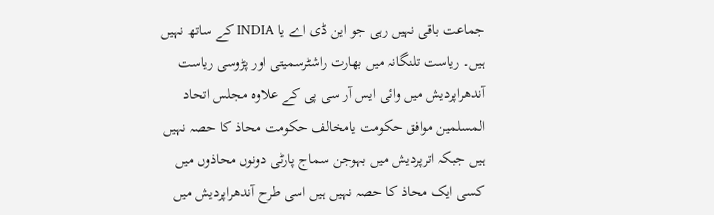جماعت باقی نہیں رہی جو این ڈی اے یا INDIA کے ساتھ نہیں ہیں۔ ریاست تلنگانہ میں بھارت راشٹرسمیتی اور پڑوسی ریاست آندھراپردیش میں وائی ایس آر سی پی کے علاوہ مجلس اتحاد المسلمین موافق حکومت یامخالف حکومت محاذ کا حصہ نہیں ہیں جبکہ اترپردیش میں بہوجن سماج پارٹی دونوں محاذوں میں کسی ایک محاذ کا حصہ نہیں ہیں اسی طرح آندھراپردیش میں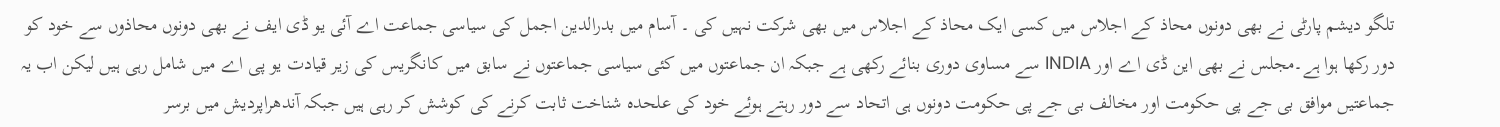تلگو دیشم پارٹی نے بھی دونوں محاذ کے اجلاس میں کسی ایک محاذ کے اجلاس میں بھی شرکت نہیں کی ۔ آسام میں بدرالدین اجمل کی سیاسی جماعت اے آئی یو ڈی ایف نے بھی دونوں محاذوں سے خود کو دور رکھا ہوا ہے۔مجلس نے بھی این ڈی اے اور INDIA سے مساوی دوری بنائے رکھی ہے جبکہ ان جماعتوں میں کئی سیاسی جماعتوں نے سابق میں کانگریس کی زیر قیادت یو پی اے میں شامل رہی ہیں لیکن اب یہ جماعتیں موافق بی جے پی حکومت اور مخالف بی جے پی حکومت دونوں ہی اتحاد سے دور رہتے ہوئے خود کی علحدہ شناخت ثابت کرنے کی کوشش کر رہی ہیں جبکہ آندھراپردیش میں برسر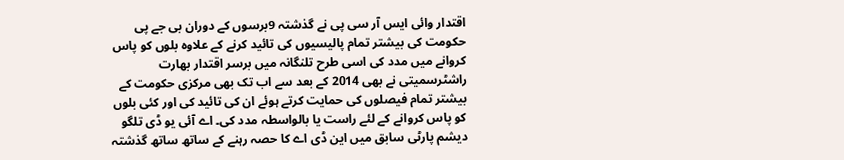اقتدار وائی ایس آر سی پی نے گذشتہ 9برسوں کے دوران بی جے پی حکومت کی بیشتر تمام پالیسیوں کی تائید کرنے کے علاوہ بلوں کو پاس کروانے میں مدد کی اسی طرح تلنگانہ میں برسر اقتدار بھارت راشٹرسمیتی نے بھی 2014 کے بعد سے اب تک بھی مرکزی حکومت کے بیشتر تمام فیصلوں کی حمایت کرتے ہوئے ان کی تائید کی اور کئی بلوں کو پاس کروانے کے لئے راست یا بالواسطہ مدد کی۔ اے آئی یو ڈی تلگو دیشم پارٹی سابق میں این ڈی اے کا حصہ رہنے کے ساتھ ساتھ گذشتہ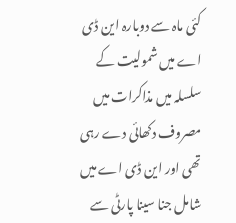کئی ماہ سے دوبارہ این ڈی اے میں شمولیت کے سلسلہ میں مذاکرات میں مصروف دکھائی دے رہی تھی اور این ڈی اے میں شامل جنا سینا پارٹی سے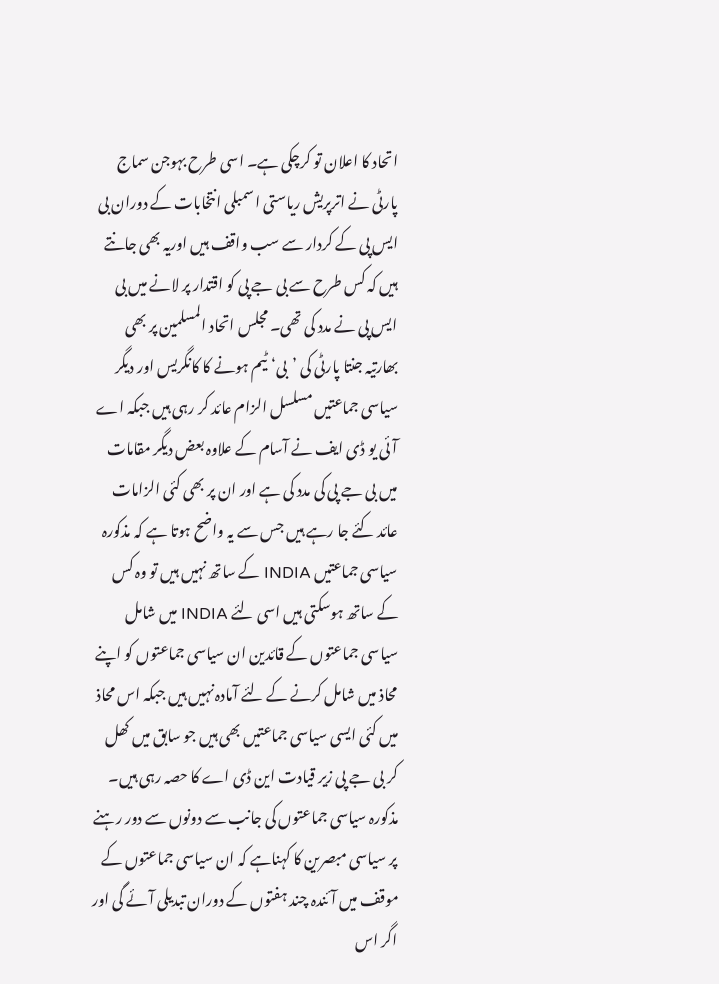اتحاد کا اعلان تو کرچکی ہے۔ اسی طرح بہوجن سماج پارٹی نے اترپریش ریاستی اسمبلی انتخابات کے دوران بی ایس پی کے کردار سے سب واقف ہیں اوریہ بھی جانتے ہیں کہ کس طرح سے بی جے پی کو اقتدار پر لانے میں بی ایس پی نے مدد کی تھی۔ مجلس اتحاد المسلمین پر بھی بھارتیہ جنتا پارٹی کی ’بی‘ٹیم ہونے کا کانگریس اور دیگر سیاسی جماعتیں مسلسل الزام عائد کر رہی ہیں جبکہ اے آئی یو ڈی ایف نے آسام کے علاوہ بعض دیگر مقامات میں بی جے پی کی مدد کی ہے اور ان پر بھی کئی الزامات عائد کئے جا رہے ہیں جس سے یہ واضح ہوتا ہے کہ مذکورہ سیاسی جماعتیں INDIA کے ساتھ نہیں ہیں تو وہ کس کے ساتھ ہوسکتی ہیں اسی لئے INDIA میں شامل سیاسی جماعتوں کے قائدین ان سیاسی جماعتوں کو اپنے محاذ میں شامل کرنے کے لئے آمادہ نہیں ہیں جبکہ اس محاذ میں کئی ایسی سیاسی جماعتیں بھی ہیں جو سابق میں کھل کر بی جے پی زیر قیادت این ڈی اے کا حصہ رہی ہیں۔ مذکورہ سیاسی جماعتوں کی جانب سے دونوں سے دور رہنے پر سیاسی مبصرین کا کہناہے کہ ان سیاسی جماعتوں کے موقف میں آئندہ چند ہفتوں کے دوران تبدیلی آئے گی اور اگر اس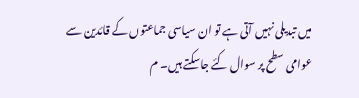میں تبدیلی نہیں آتی ہے تو ان سیاسی جماعتوں کے قائدین سے عوامی سطح پر سوال کئے جاسکتے ہیں۔ م